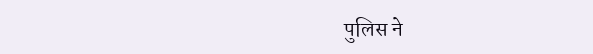पुलिस ने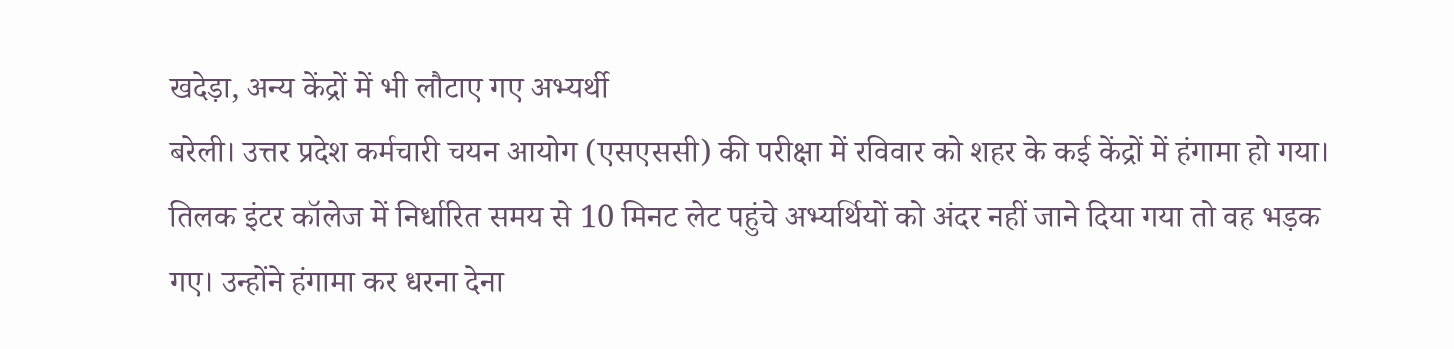खदेड़ा, अन्य केंद्रों में भी लौटाए गए अभ्यर्थी
बरेली। उत्तर प्रदेश कर्मचारी चयन आयोग (एसएससी) की परीक्षा में रविवार को शहर के कई केंद्रों में हंगामा हो गया। तिलक इंटर कॉलेज में निर्धारित समय से 10 मिनट लेट पहुंचे अभ्यर्थियों को अंदर नहीं जाने दिया गया तो वह भड़क गए। उन्होंने हंगामा कर धरना देना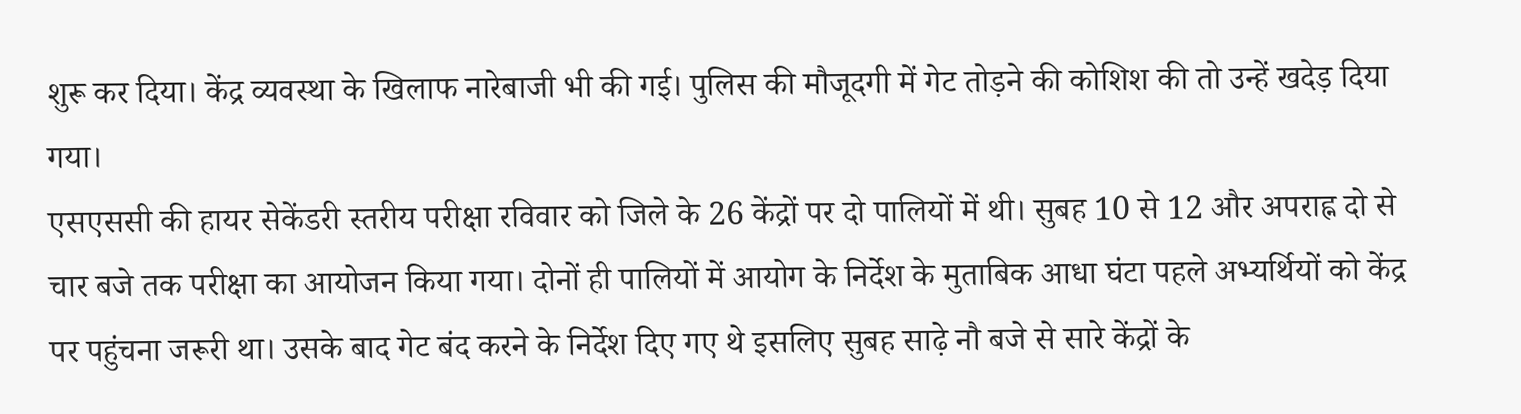शुरू कर दिया। केंद्र व्यवस्था के खिलाफ नारेबाजी भी की गई। पुलिस की मौजूदगी में गेट तोड़ने की कोशिश की तो उन्हें खदेड़ दिया गया।
एसएससी की हायर सेकेंडरी स्तरीय परीक्षा रविवार को जिले के 26 केंद्रों पर दो पालियों में थी। सुबह 10 से 12 और अपराह्न दो से चार बजे तक परीक्षा का आयोजन किया गया। दोनों ही पालियों में आयोग के निर्देश के मुताबिक आधा घंटा पहले अभ्यर्थियों को केंद्र पर पहुंचना जरूरी था। उसके बाद गेट बंद करने के निर्देश दिए गए थे इसलिए सुबह साढ़े नौ बजे से सारे केंद्रों के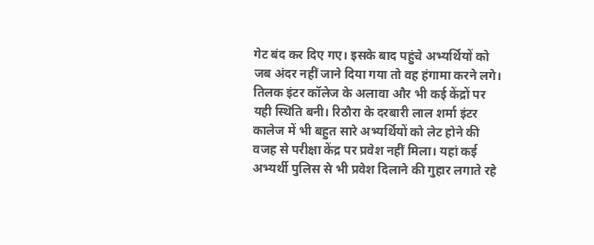गेट बंद कर दिए गए। इसके बाद पहुंचे अभ्यर्थियों को जब अंदर नहीं जाने दिया गया तो वह हंगामा करने लगे। तिलक इंटर कॉलेज के अलावा और भी कई केंद्रों पर यही स्थिति बनी। रिठौरा के दरबारी लाल शर्मा इंटर कालेज में भी बहुत सारे अभ्यर्थियों को लेट होने की वजह से परीक्षा केंद्र पर प्रवेश नहीं मिला। यहां कई अभ्यर्थी पुलिस से भी प्रवेश दिलाने की गुहार लगाते रहे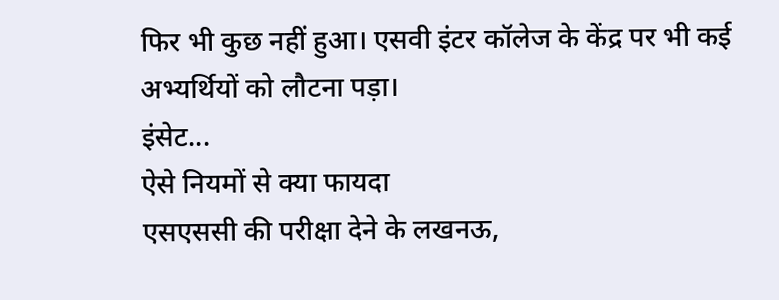फिर भी कुछ नहीं हुआ। एसवी इंटर कॉलेज के केंद्र पर भी कई अभ्यर्थियों को लौटना पड़ा।
इंसेट...
ऐसे नियमों से क्या फायदा
एसएससी की परीक्षा देने के लखनऊ,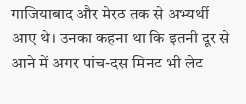गाजियाबाद और मेरठ तक से अभ्यर्थी आए थे। उनका कहना था कि इतनी दूर से आने में अगर पांच-दस मिनट भी लेट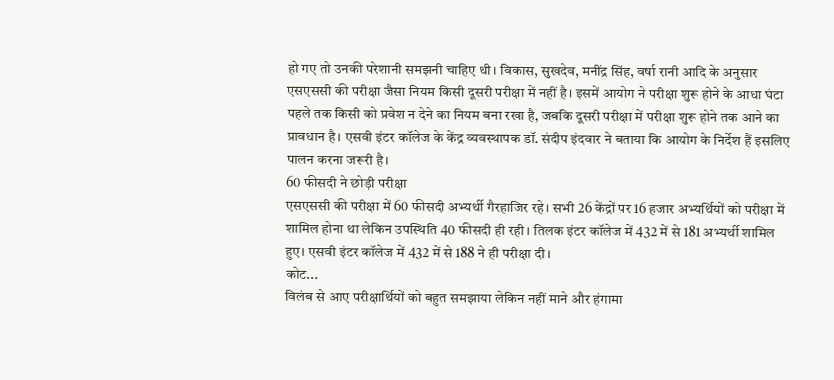हो गए तो उनकी परेशानी समझनी चाहिए थी। विकास, सुखदेव, मनींद्र सिंह, वर्षा रानी आदि के अनुसार एसएससी की परीक्षा जैसा नियम किसी दूसरी परीक्षा में नहीं है। इसमें आयोग ने परीक्षा शुरू होने के आधा घंटा पहले तक किसी को प्रवेश न देने का नियम बना रखा है, जबकि दूसरी परीक्षा में परीक्षा शुरू होने तक आने का प्रावधान है। एसवी इंटर कॉलेज के केंद्र व्यवस्थापक डॉ. संदीप इंदवार ने बताया कि आयोग के निर्देश हैं इसलिए पालन करना जरूरी है।
60 फीसदी ने छोड़ी परीक्षा
एसएससी की परीक्षा में 60 फीसदी अभ्यर्थी गैरहाजिर रहे। सभी 26 केंद्रों पर 16 हजार अभ्यर्थियों को परीक्षा में शामिल होना था लेकिन उपस्थिति 40 फीसदी ही रही। तिलक इंटर कॉलेज में 432 में से 181 अभ्यर्थी शामिल हुए। एसवी इंटर कॉलेज में 432 में से 188 ने ही परीक्षा दी।
कोट...
विलंब से आए परीक्षार्थियों को बहुत समझाया लेकिन नहीं माने और हंगामा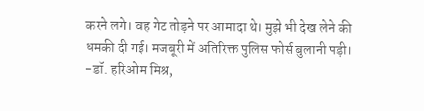करने लगे। वह गेट तोड़ने पर आमादा थे। मुझे भी देख लेने की धमकी दी गई। मजबूरी में अतिरिक्त पुलिस फोर्स बुलानी पड़ी।
-डॉ. हरिओम मिश्र,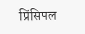प्रिंसिपल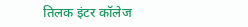तिलक इंटर कॉलेज